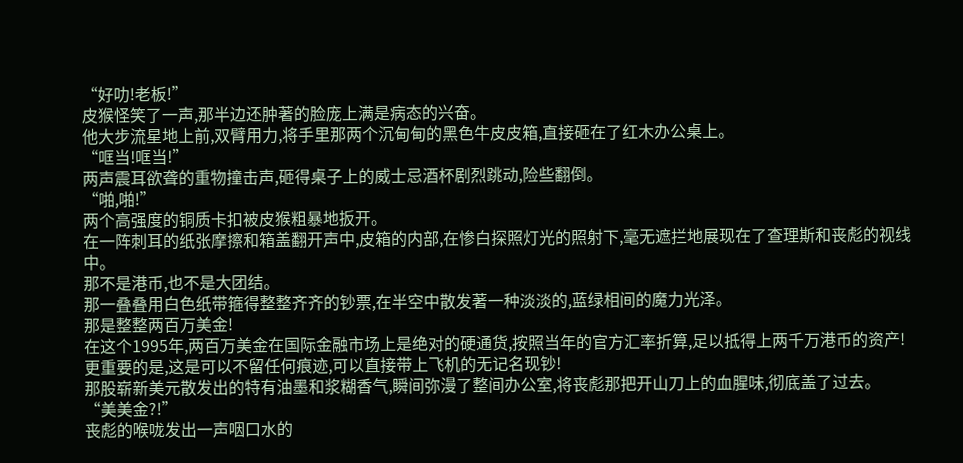“好叻!老板!”
皮猴怪笑了一声,那半边还肿著的脸庞上满是病态的兴奋。
他大步流星地上前,双臂用力,将手里那两个沉甸甸的黑色牛皮皮箱,直接砸在了红木办公桌上。
“哐当!哐当!”
两声震耳欲聋的重物撞击声,砸得桌子上的威士忌酒杯剧烈跳动,险些翻倒。
“啪,啪!”
两个高强度的铜质卡扣被皮猴粗暴地扳开。
在一阵刺耳的纸张摩擦和箱盖翻开声中,皮箱的内部,在惨白探照灯光的照射下,毫无遮拦地展现在了查理斯和丧彪的视线中。
那不是港币,也不是大团结。
那一叠叠用白色纸带箍得整整齐齐的钞票,在半空中散发著一种淡淡的,蓝绿相间的魔力光泽。
那是整整两百万美金!
在这个1995年,两百万美金在国际金融市场上是绝对的硬通货,按照当年的官方汇率折算,足以抵得上两千万港币的资产!更重要的是,这是可以不留任何痕迹,可以直接带上飞机的无记名现钞!
那股崭新美元散发出的特有油墨和浆糊香气,瞬间弥漫了整间办公室,将丧彪那把开山刀上的血腥味,彻底盖了过去。
“美美金?!”
丧彪的喉咙发出一声咽口水的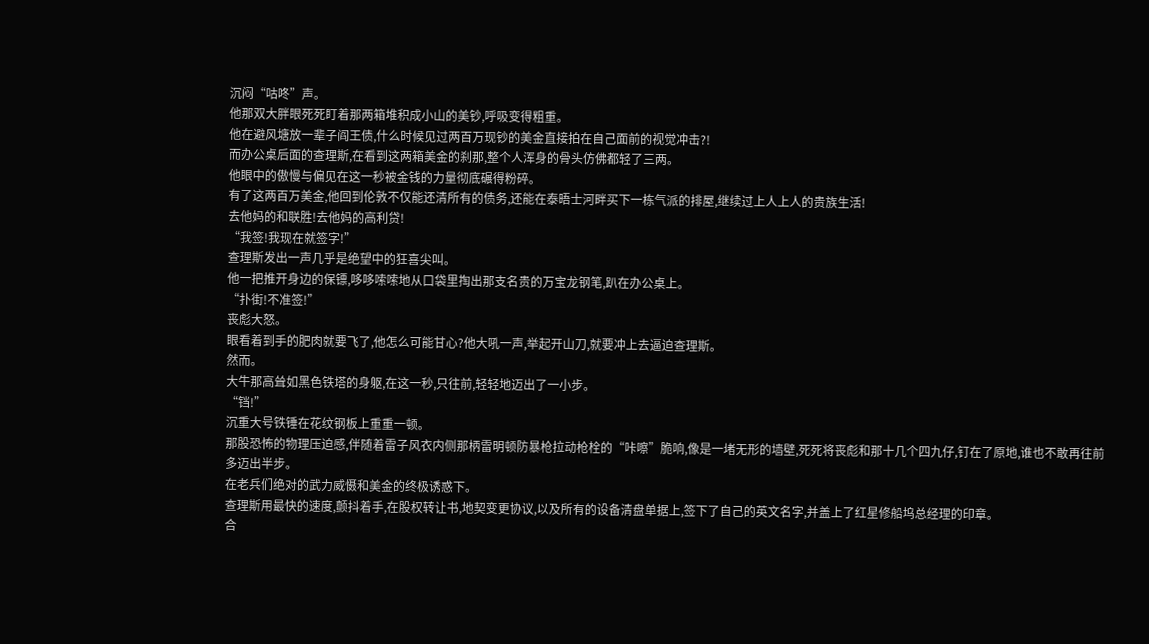沉闷“咕咚”声。
他那双大胖眼死死盯着那两箱堆积成小山的美钞,呼吸变得粗重。
他在避风塘放一辈子阎王债,什么时候见过两百万现钞的美金直接拍在自己面前的视觉冲击?!
而办公桌后面的查理斯,在看到这两箱美金的刹那,整个人浑身的骨头仿佛都轻了三两。
他眼中的傲慢与偏见在这一秒被金钱的力量彻底碾得粉碎。
有了这两百万美金,他回到伦敦不仅能还清所有的债务,还能在泰晤士河畔买下一栋气派的排屋,继续过上人上人的贵族生活!
去他妈的和联胜!去他妈的高利贷!
“我签!我现在就签字!”
查理斯发出一声几乎是绝望中的狂喜尖叫。
他一把推开身边的保镖,哆哆嗦嗦地从口袋里掏出那支名贵的万宝龙钢笔,趴在办公桌上。
“扑街!不准签!”
丧彪大怒。
眼看着到手的肥肉就要飞了,他怎么可能甘心?他大吼一声,举起开山刀,就要冲上去逼迫查理斯。
然而。
大牛那高耸如黑色铁塔的身躯,在这一秒,只往前,轻轻地迈出了一小步。
“铛!”
沉重大号铁锤在花纹钢板上重重一顿。
那股恐怖的物理压迫感,伴随着雷子风衣内侧那柄雷明顿防暴枪拉动枪栓的“咔嚓”脆响,像是一堵无形的墙壁,死死将丧彪和那十几个四九仔,钉在了原地,谁也不敢再往前多迈出半步。
在老兵们绝对的武力威慑和美金的终极诱惑下。
查理斯用最快的速度,颤抖着手,在股权转让书,地契变更协议,以及所有的设备清盘单据上,签下了自己的英文名字,并盖上了红星修船坞总经理的印章。
合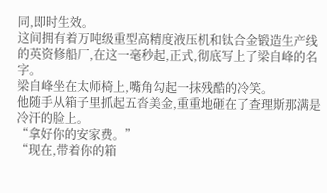同,即时生效。
这间拥有着万吨级重型高精度液压机和钛合金锻造生产线的英资修船厂,在这一毫秒起,正式,彻底写上了梁自峰的名字。
梁自峰坐在太师椅上,嘴角勾起一抹残酷的冷笑。
他随手从箱子里抓起五沓美金,重重地砸在了查理斯那满是冷汗的脸上。
“拿好你的安家费。”
“现在,带着你的箱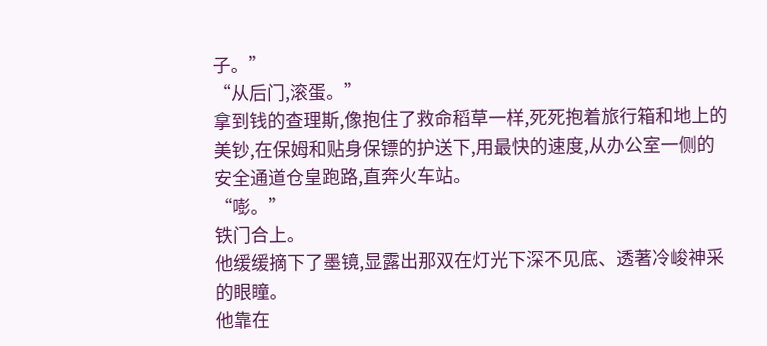子。”
“从后门,滚蛋。”
拿到钱的查理斯,像抱住了救命稻草一样,死死抱着旅行箱和地上的美钞,在保姆和贴身保镖的护送下,用最快的速度,从办公室一侧的安全通道仓皇跑路,直奔火车站。
“嘭。”
铁门合上。
他缓缓摘下了墨镜,显露出那双在灯光下深不见底、透著冷峻神采的眼瞳。
他靠在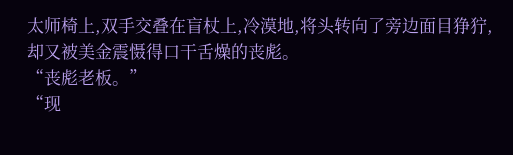太师椅上,双手交叠在盲杖上,冷漠地,将头转向了旁边面目狰狞,却又被美金震慑得口干舌燥的丧彪。
“丧彪老板。”
“现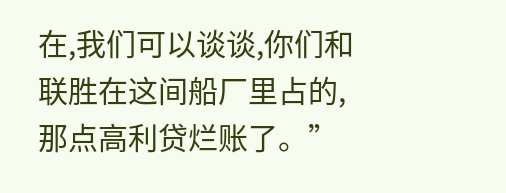在,我们可以谈谈,你们和联胜在这间船厂里占的,那点高利贷烂账了。”